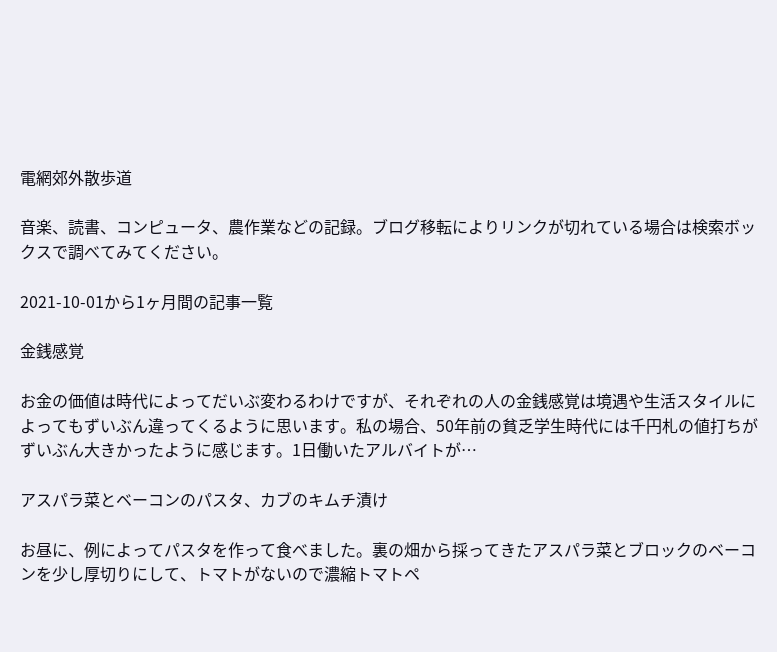電網郊外散歩道

音楽、読書、コンピュータ、農作業などの記録。ブログ移転によりリンクが切れている場合は検索ボックスで調べてみてください。

2021-10-01から1ヶ月間の記事一覧

金銭感覚

お金の価値は時代によってだいぶ変わるわけですが、それぞれの人の金銭感覚は境遇や生活スタイルによってもずいぶん違ってくるように思います。私の場合、50年前の貧乏学生時代には千円札の値打ちがずいぶん大きかったように感じます。1日働いたアルバイトが…

アスパラ菜とベーコンのパスタ、カブのキムチ漬け

お昼に、例によってパスタを作って食べました。裏の畑から採ってきたアスパラ菜とブロックのベーコンを少し厚切りにして、トマトがないので濃縮トマトペ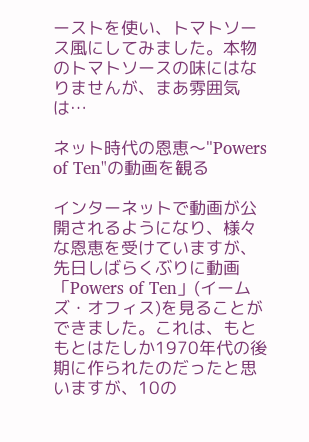ーストを使い、トマトソース風にしてみました。本物のトマトソースの味にはなりませんが、まあ雰囲気は…

ネット時代の恩恵〜"Powers of Ten"の動画を観る

インターネットで動画が公開されるようになり、様々な恩恵を受けていますが、先日しばらくぶりに動画「Powers of Ten」(イームズ・オフィス)を見ることができました。これは、もともとはたしか1970年代の後期に作られたのだったと思いますが、10の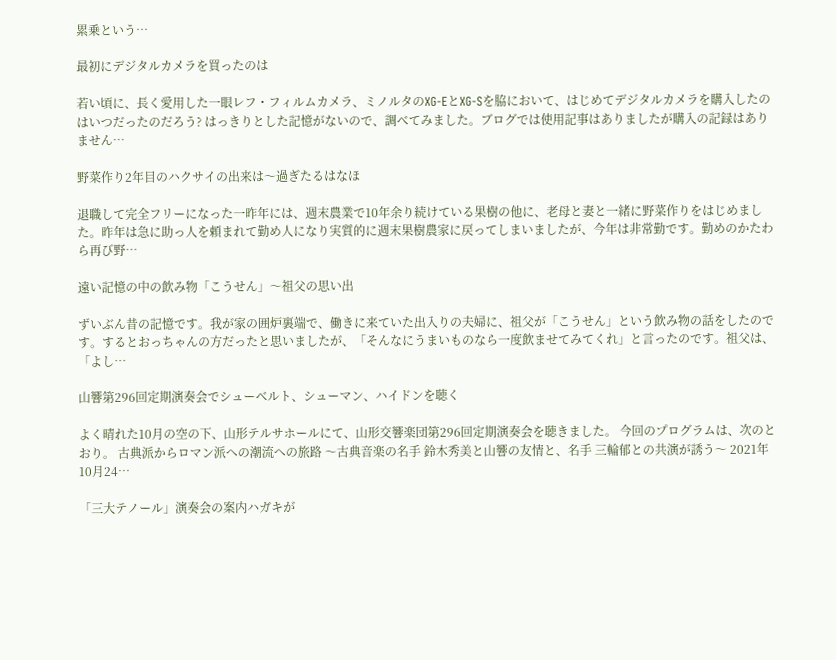累乗という…

最初にデジタルカメラを買ったのは

若い頃に、長く愛用した一眼レフ・フィルムカメラ、ミノルタのXG-EとXG-Sを脇において、はじめてデジタルカメラを購入したのはいつだったのだろう? はっきりとした記憶がないので、調べてみました。ブログでは使用記事はありましたが購入の記録はありません…

野菜作り2年目のハクサイの出来は〜過ぎたるはなほ

退職して完全フリーになった一昨年には、週末農業で10年余り続けている果樹の他に、老母と妻と一緒に野菜作りをはじめました。昨年は急に助っ人を頼まれて勤め人になり実質的に週末果樹農家に戻ってしまいましたが、今年は非常勤です。勤めのかたわら再び野…

遠い記憶の中の飲み物「こうせん」〜祖父の思い出

ずいぶん昔の記憶です。我が家の囲炉裏端で、働きに来ていた出入りの夫婦に、祖父が「こうせん」という飲み物の話をしたのです。するとおっちゃんの方だったと思いましたが、「そんなにうまいものなら一度飲ませてみてくれ」と言ったのです。祖父は、「よし…

山響第296回定期演奏会でシューベルト、シューマン、ハイドンを聴く

よく晴れた10月の空の下、山形テルサホールにて、山形交響楽団第296回定期演奏会を聴きました。 今回のプログラムは、次のとおり。 古典派からロマン派への潮流への旅路 〜古典音楽の名手 鈴木秀美と山響の友情と、名手 三輪郁との共演が誘う〜 2021年10月24…

「三大テノール」演奏会の案内ハガキが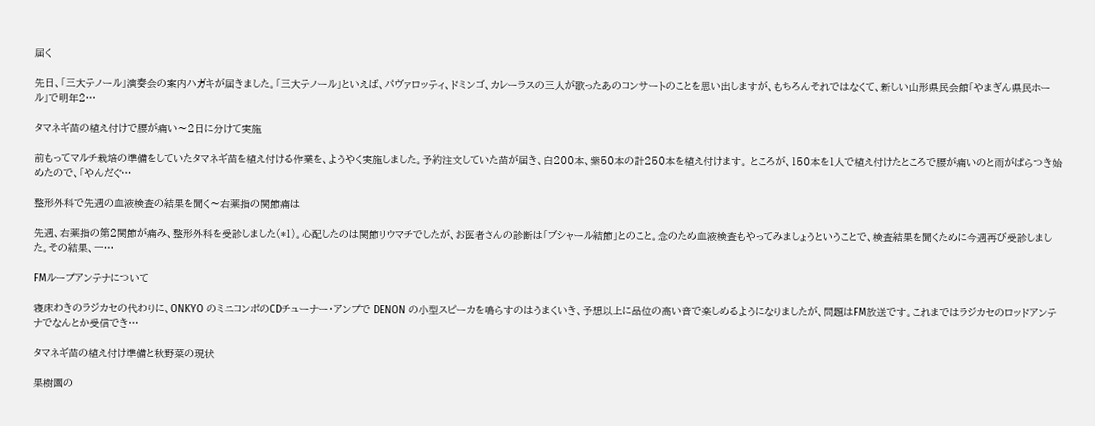届く

先日、「三大テノール」演奏会の案内ハガキが届きました。「三大テノール」といえば、パヴァロッティ、ドミンゴ、カレーラスの三人が歌ったあのコンサートのことを思い出しますが、もちろんそれではなくて、新しい山形県民会館「やまぎん県民ホール」で明年2…

タマネギ苗の植え付けで腰が痛い〜2日に分けて実施

前もってマルチ栽培の準備をしていたタマネギ苗を植え付ける作業を、ようやく実施しました。予約注文していた苗が届き、白200本、紫50本の計250本を植え付けます。 ところが、150本を1人で植え付けたところで腰が痛いのと雨がぱらつき始めたので、「やんだぐ…

整形外科で先週の血液検査の結果を聞く〜右薬指の関節痛は

先週、右薬指の第2関節が痛み、整形外科を受診しました(*1)。心配したのは関節リウマチでしたが、お医者さんの診断は「ブシャール結節」とのこと。念のため血液検査もやってみましょうということで、検査結果を聞くために今週再び受診しました。その結果、一…

FMループアンテナについて

寝床わきのラジカセの代わりに、ONKYO のミニコンポのCDチューナー・アンプで DENON の小型スピーカを鳴らすのはうまくいき、予想以上に品位の高い音で楽しめるようになりましたが、問題はFM放送です。これまではラジカセのロッドアンテナでなんとか受信でき…

タマネギ苗の植え付け準備と秋野菜の現状

果樹園の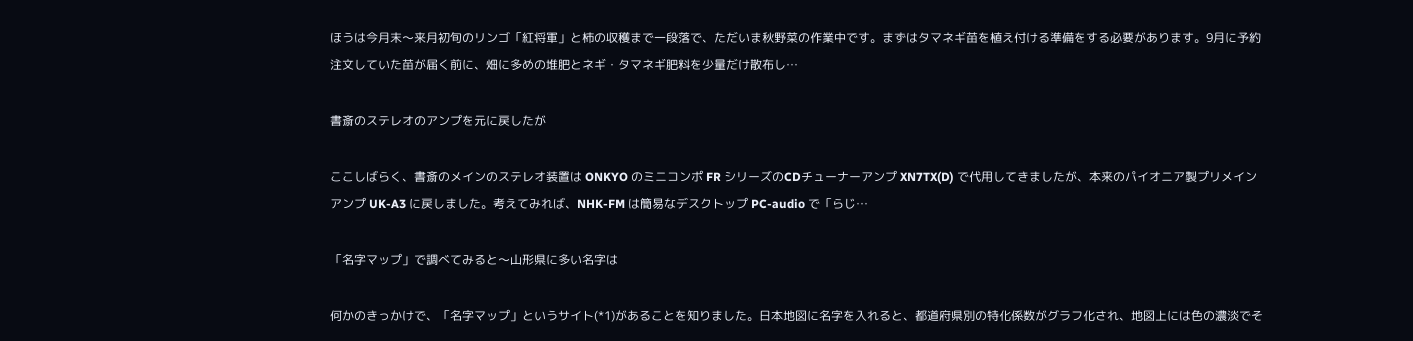ほうは今月末〜来月初旬のリンゴ「紅将軍」と柿の収穫まで一段落で、ただいま秋野菜の作業中です。まずはタマネギ苗を植え付ける準備をする必要があります。9月に予約注文していた苗が届く前に、畑に多めの堆肥とネギ・タマネギ肥料を少量だけ散布し…

書斎のステレオのアンプを元に戻したが

ここしばらく、書斎のメインのステレオ装置は ONKYO のミニコンポ FR シリーズのCDチューナーアンプ XN7TX(D) で代用してきましたが、本来のパイオニア製プリメインアンプ UK-A3 に戻しました。考えてみれば、NHK-FM は簡易なデスクトップ PC-audio で「らじ…

「名字マップ」で調べてみると〜山形県に多い名字は

何かのきっかけで、「名字マップ」というサイト(*1)があることを知りました。日本地図に名字を入れると、都道府県別の特化係数がグラフ化され、地図上には色の濃淡でそ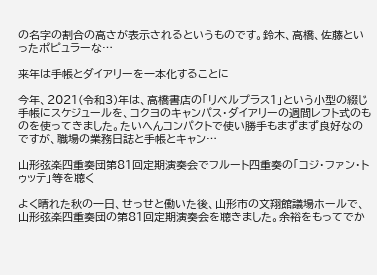の名字の割合の高さが表示されるというものです。鈴木、高橋、佐藤といったポピュラーな…

来年は手帳とダイアリーを一本化することに

今年、2021(令和3)年は、高橋書店の「リベルプラス1」という小型の綴じ手帳にスケジュールを、コクヨのキャンパス・ダイアリーの週間レフト式のものを使ってきました。たいへんコンパクトで使い勝手もまずまず良好なのですが、職場の業務日誌と手帳とキャン…

山形弦楽四重奏団第81回定期演奏会でフルート四重奏の「コジ・ファン・トゥッテ」等を聴く

よく晴れた秋の一日、せっせと働いた後、山形市の文翔館議場ホールで、山形弦楽四重奏団の第81回定期演奏会を聴きました。余裕をもってでか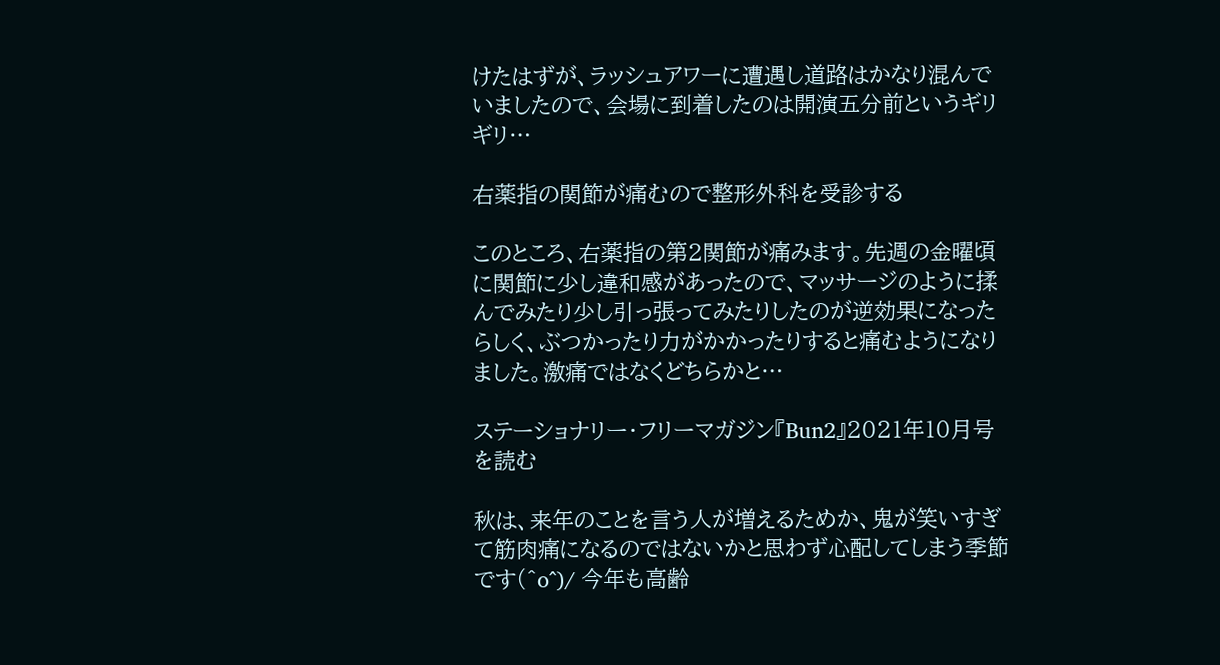けたはずが、ラッシュアワーに遭遇し道路はかなり混んでいましたので、会場に到着したのは開演五分前というギリギリ…

右薬指の関節が痛むので整形外科を受診する

このところ、右薬指の第2関節が痛みます。先週の金曜頃に関節に少し違和感があったので、マッサージのように揉んでみたり少し引っ張ってみたりしたのが逆効果になったらしく、ぶつかったり力がかかったりすると痛むようになりました。激痛ではなくどちらかと…

ステーショナリー・フリーマガジン『Bun2』2021年10月号を読む

秋は、来年のことを言う人が増えるためか、鬼が笑いすぎて筋肉痛になるのではないかと思わず心配してしまう季節です(^o^)/ 今年も高齢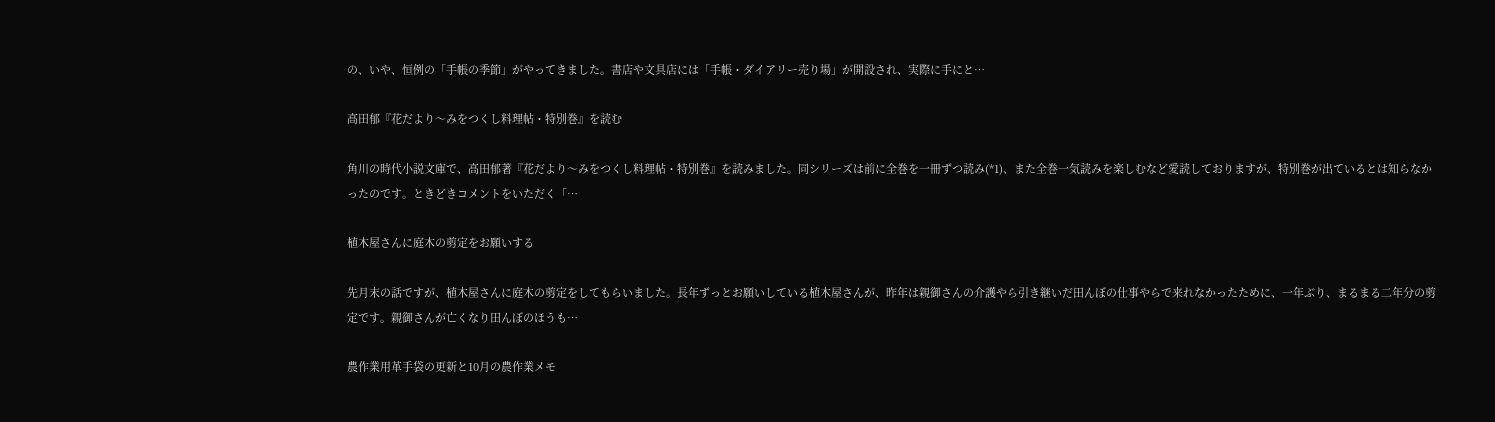の、いや、恒例の「手帳の季節」がやってきました。書店や文具店には「手帳・ダイアリー売り場」が開設され、実際に手にと…

高田郁『花だより〜みをつくし料理帖・特別巻』を読む

角川の時代小説文庫で、高田郁著『花だより〜みをつくし料理帖・特別巻』を読みました。同シリーズは前に全巻を一冊ずつ読み(*1)、また全巻一気読みを楽しむなど愛読しておりますが、特別巻が出ているとは知らなかったのです。ときどきコメントをいただく「…

植木屋さんに庭木の剪定をお願いする

先月末の話ですが、植木屋さんに庭木の剪定をしてもらいました。長年ずっとお願いしている植木屋さんが、昨年は親御さんの介護やら引き継いだ田んぼの仕事やらで来れなかったために、一年ぶり、まるまる二年分の剪定です。親御さんが亡くなり田んぼのほうも…

農作業用革手袋の更新と10月の農作業メモ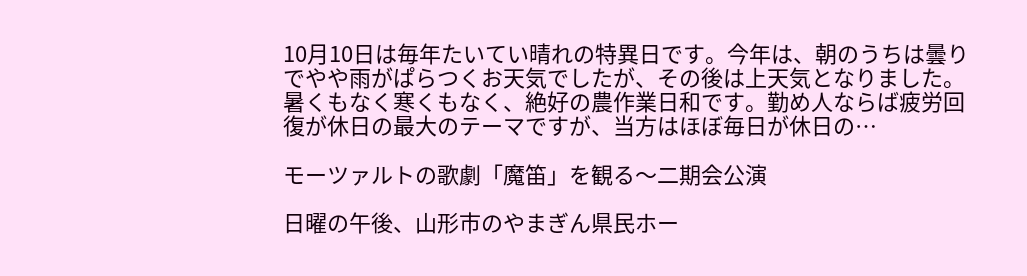10月10日は毎年たいてい晴れの特異日です。今年は、朝のうちは曇りでやや雨がぱらつくお天気でしたが、その後は上天気となりました。暑くもなく寒くもなく、絶好の農作業日和です。勤め人ならば疲労回復が休日の最大のテーマですが、当方はほぼ毎日が休日の…

モーツァルトの歌劇「魔笛」を観る〜二期会公演

日曜の午後、山形市のやまぎん県民ホー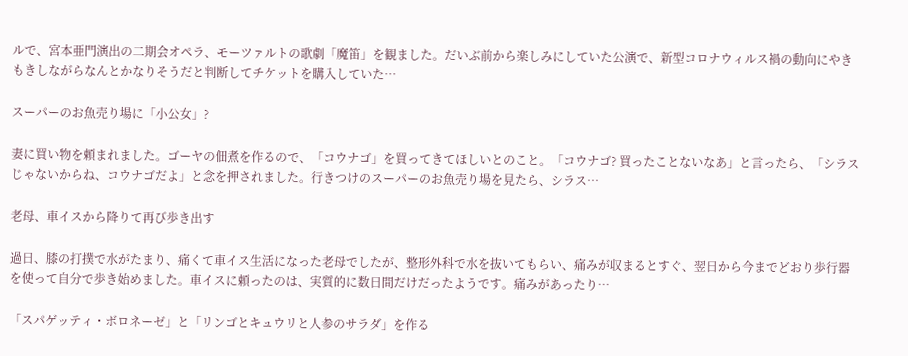ルで、宮本亜門演出の二期会オペラ、モーツァルトの歌劇「魔笛」を観ました。だいぶ前から楽しみにしていた公演で、新型コロナウィルス禍の動向にやきもきしながらなんとかなりそうだと判断してチケットを購入していた…

スーパーのお魚売り場に「小公女」?

妻に買い物を頼まれました。ゴーヤの佃煮を作るので、「コウナゴ」を買ってきてほしいとのこと。「コウナゴ? 買ったことないなあ」と言ったら、「シラスじゃないからね、コウナゴだよ」と念を押されました。行きつけのスーパーのお魚売り場を見たら、シラス…

老母、車イスから降りて再び歩き出す

過日、膝の打撲で水がたまり、痛くて車イス生活になった老母でしたが、整形外科で水を抜いてもらい、痛みが収まるとすぐ、翌日から今までどおり歩行器を使って自分で歩き始めました。車イスに頼ったのは、実質的に数日間だけだったようです。痛みがあったり…

「スパゲッティ・ボロネーゼ」と「リンゴとキュウリと人参のサラダ」を作る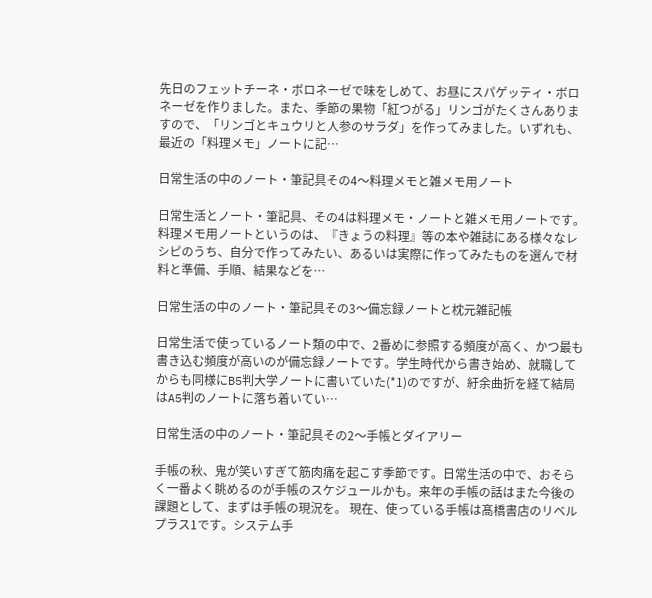先日のフェットチーネ・ボロネーゼで味をしめて、お昼にスパゲッティ・ボロネーゼを作りました。また、季節の果物「紅つがる」リンゴがたくさんありますので、「リンゴとキュウリと人参のサラダ」を作ってみました。いずれも、最近の「料理メモ」ノートに記…

日常生活の中のノート・筆記具その4〜料理メモと雑メモ用ノート

日常生活とノート・筆記具、その4は料理メモ・ノートと雑メモ用ノートです。 料理メモ用ノートというのは、『きょうの料理』等の本や雑誌にある様々なレシピのうち、自分で作ってみたい、あるいは実際に作ってみたものを選んで材料と準備、手順、結果などを…

日常生活の中のノート・筆記具その3〜備忘録ノートと枕元雑記帳

日常生活で使っているノート類の中で、2番めに参照する頻度が高く、かつ最も書き込む頻度が高いのが備忘録ノートです。学生時代から書き始め、就職してからも同様にB5判大学ノートに書いていた(*1)のですが、紆余曲折を経て結局はA5判のノートに落ち着いてい…

日常生活の中のノート・筆記具その2〜手帳とダイアリー

手帳の秋、鬼が笑いすぎて筋肉痛を起こす季節です。日常生活の中で、おそらく一番よく眺めるのが手帳のスケジュールかも。来年の手帳の話はまた今後の課題として、まずは手帳の現況を。 現在、使っている手帳は髙橋書店のリベルプラス1です。システム手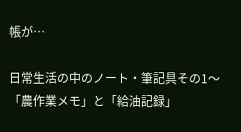帳が…

日常生活の中のノート・筆記具その1〜「農作業メモ」と「給油記録」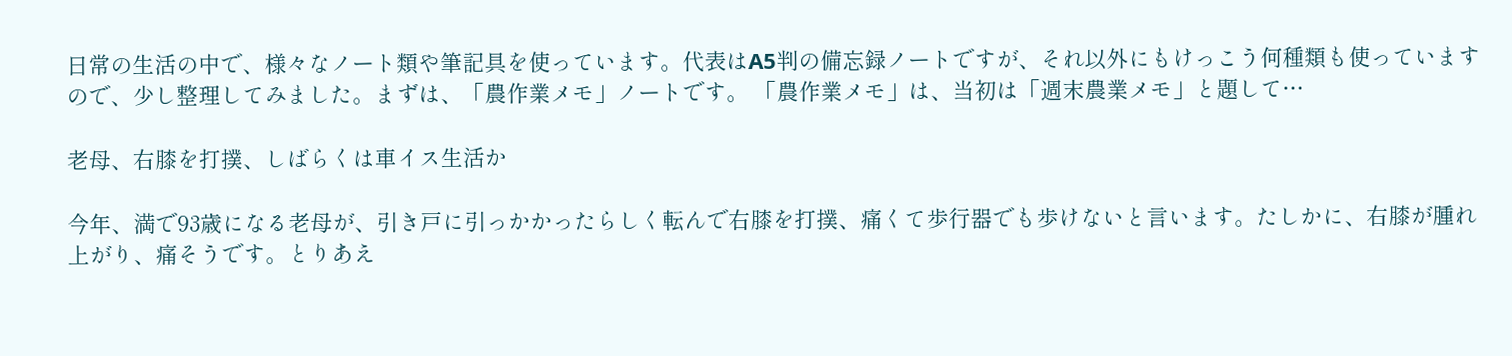日常の生活の中で、様々なノート類や筆記具を使っています。代表はA5判の備忘録ノートですが、それ以外にもけっこう何種類も使っていますので、少し整理してみました。まずは、「農作業メモ」ノートです。 「農作業メモ」は、当初は「週末農業メモ」と題して…

老母、右膝を打撲、しばらくは車イス生活か

今年、満で93歳になる老母が、引き戸に引っかかったらしく転んで右膝を打撲、痛くて歩行器でも歩けないと言います。たしかに、右膝が腫れ上がり、痛そうです。とりあえ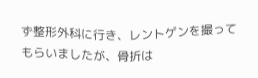ず整形外科に行き、レントゲンを撮ってもらいましたが、骨折は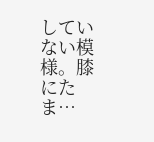していない模様。膝にたま…